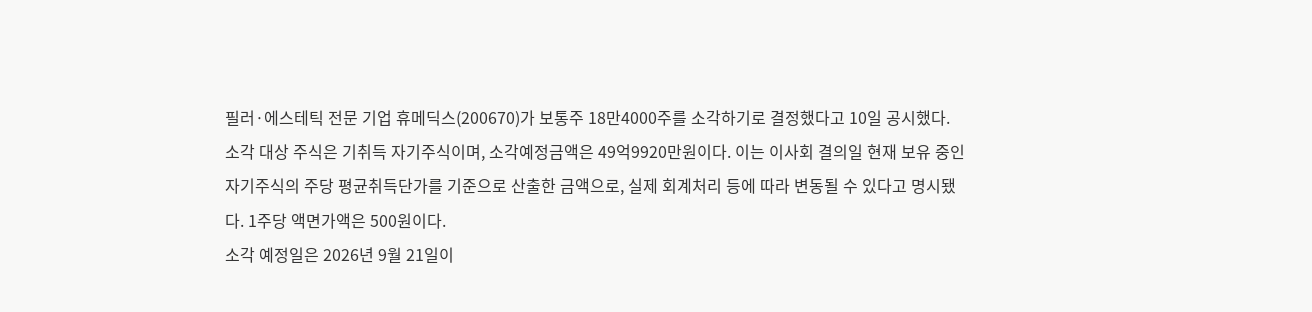필러·에스테틱 전문 기업 휴메딕스(200670)가 보통주 18만4000주를 소각하기로 결정했다고 10일 공시했다.
소각 대상 주식은 기취득 자기주식이며, 소각예정금액은 49억9920만원이다. 이는 이사회 결의일 현재 보유 중인 자기주식의 주당 평균취득단가를 기준으로 산출한 금액으로, 실제 회계처리 등에 따라 변동될 수 있다고 명시됐다. 1주당 액면가액은 500원이다.
소각 예정일은 2026년 9월 21일이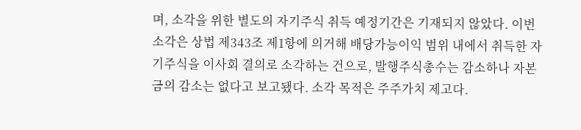며, 소각을 위한 별도의 자기주식 취득 예정기간은 기재되지 않았다. 이번 소각은 상법 제343조 제1항에 의거해 배당가능이익 범위 내에서 취득한 자기주식을 이사회 결의로 소각하는 건으로, 발행주식총수는 감소하나 자본금의 감소는 없다고 보고됐다. 소각 목적은 주주가치 제고다.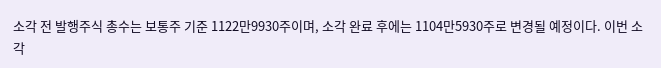소각 전 발행주식 총수는 보통주 기준 1122만9930주이며, 소각 완료 후에는 1104만5930주로 변경될 예정이다. 이번 소각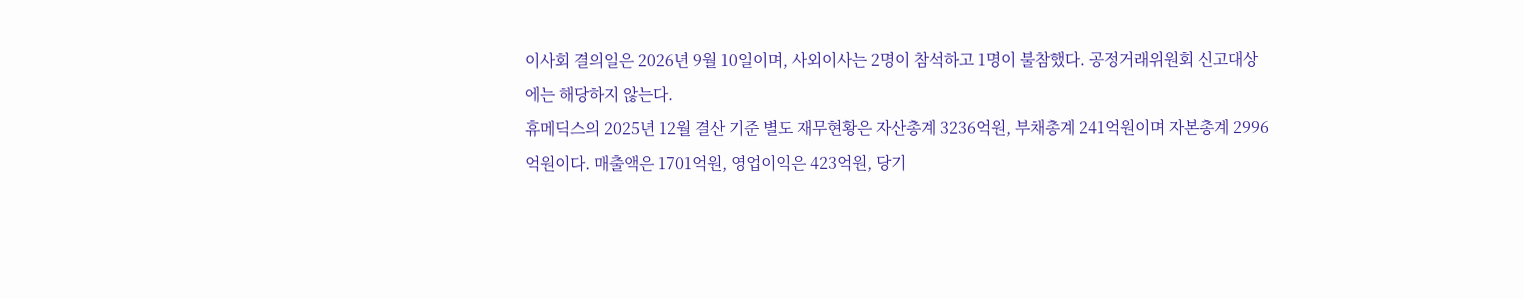이사회 결의일은 2026년 9월 10일이며, 사외이사는 2명이 참석하고 1명이 불참했다. 공정거래위원회 신고대상에는 해당하지 않는다.
휴메딕스의 2025년 12월 결산 기준 별도 재무현황은 자산총계 3236억원, 부채총계 241억원이며 자본총계 2996억원이다. 매출액은 1701억원, 영업이익은 423억원, 당기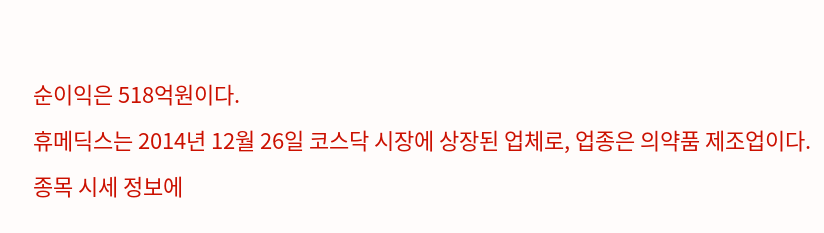순이익은 518억원이다.
휴메딕스는 2014년 12월 26일 코스닥 시장에 상장된 업체로, 업종은 의약품 제조업이다.
종목 시세 정보에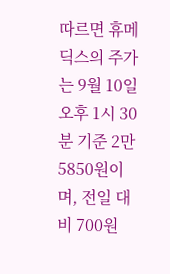따르면 휴메딕스의 주가는 9월 10일 오후 1시 30분 기준 2만5850원이며, 전일 대비 700원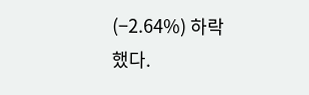(−2.64%) 하락했다.